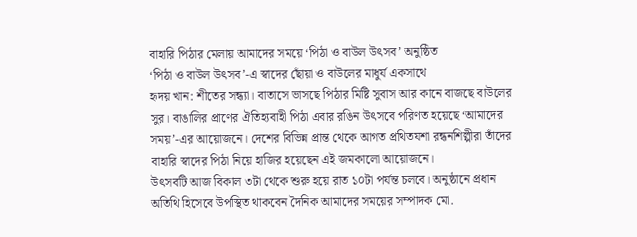বাহারি পিঠার মেলায় আমাদের সময়ে ‘পিঠা ও বাউল উৎসব’ অনুষ্ঠিত
‘পিঠা ও বাউল উৎসব’-এ স্বাদের ছোঁয়া ও বাউলের মাধুর্য একসাথে
হৃদয় খান: শীতের সন্ধ্যা। বাতাসে ভাসছে পিঠার মিষ্টি সুবাস আর কানে বাজছে বাউলের সুর। বাঙালির প্রাণের ঐতিহ্যবাহী পিঠা এবার রঙিন উৎসবে পরিণত হয়েছে ‘আমাদের সময়’-এর আয়োজনে। দেশের বিভিন্ন প্রান্ত থেকে আগত প্রথিতযশা রন্ধনশিল্পীরা তাঁদের বাহারি স্বাদের পিঠা নিয়ে হাজির হয়েছেন এই জমকালো আয়োজনে।
উৎসবটি আজ বিকাল ৩টা থেকে শুরু হয়ে রাত ১০টা পর্যন্ত চলবে। অনুষ্ঠানে প্রধান অতিথি হিসেবে উপস্থিত থাকবেন দৈনিক আমাদের সময়ের সম্পাদক মো.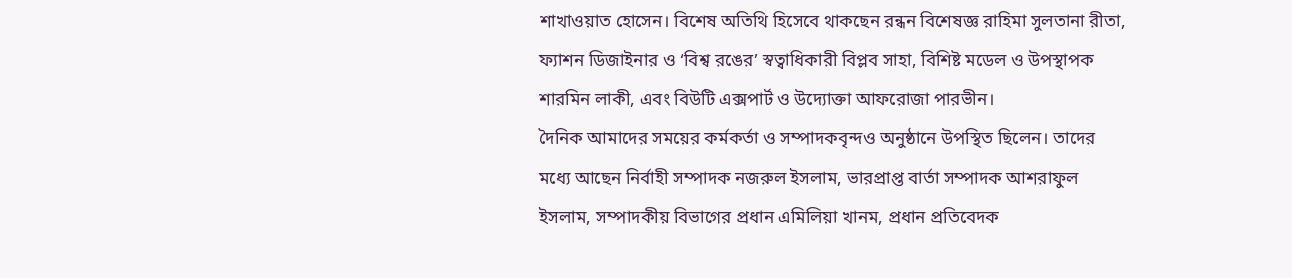শাখাওয়াত হোসেন। বিশেষ অতিথি হিসেবে থাকছেন রন্ধন বিশেষজ্ঞ রাহিমা সুলতানা রীতা, ফ্যাশন ডিজাইনার ও ‘বিশ্ব রঙের’ স্বত্বাধিকারী বিপ্লব সাহা, বিশিষ্ট মডেল ও উপস্থাপক শারমিন লাকী, এবং বিউটি এক্সপার্ট ও উদ্যোক্তা আফরোজা পারভীন।
দৈনিক আমাদের সময়ের কর্মকর্তা ও সম্পাদকবৃন্দও অনুষ্ঠানে উপস্থিত ছিলেন। তাদের মধ্যে আছেন নির্বাহী সম্পাদক নজরুল ইসলাম, ভারপ্রাপ্ত বার্তা সম্পাদক আশরাফুল ইসলাম, সম্পাদকীয় বিভাগের প্রধান এমিলিয়া খানম, প্রধান প্রতিবেদক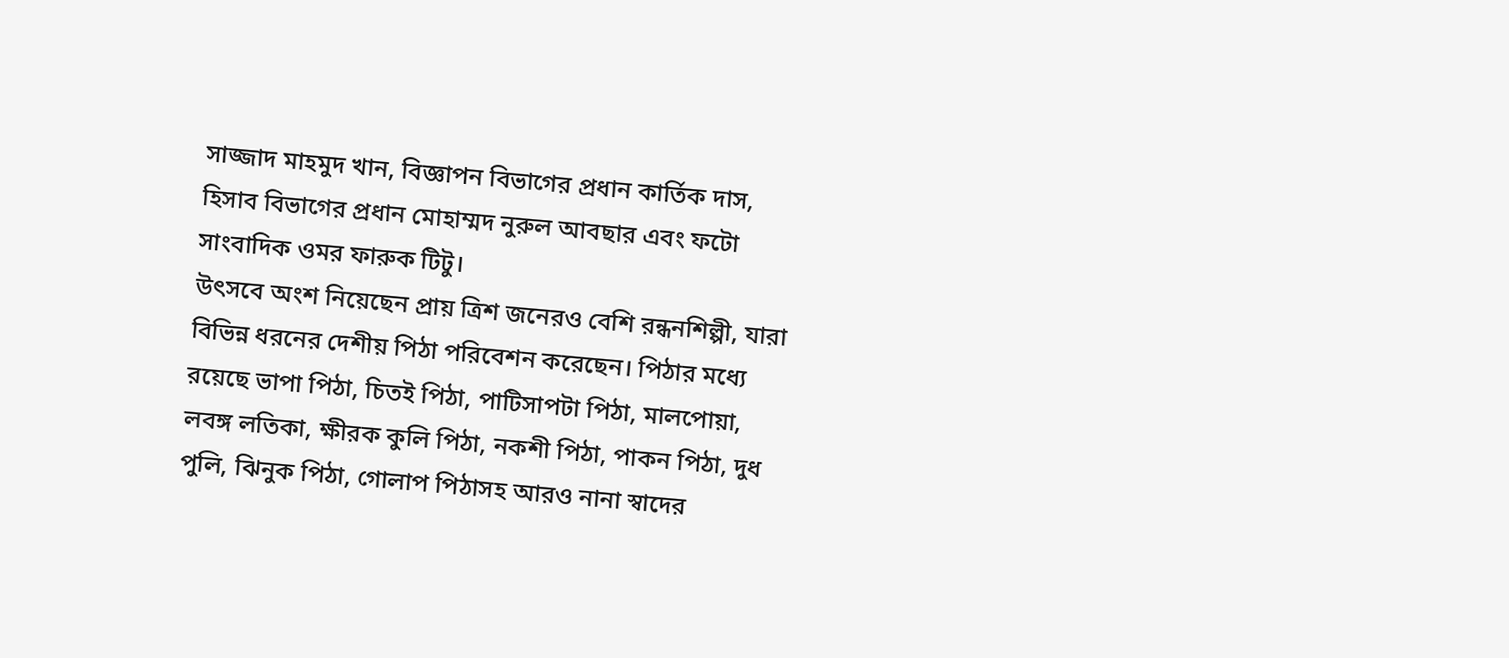সাজ্জাদ মাহমুদ খান, বিজ্ঞাপন বিভাগের প্রধান কার্তিক দাস, হিসাব বিভাগের প্রধান মোহাম্মদ নুরুল আবছার এবং ফটো সাংবাদিক ওমর ফারুক টিটু।
উৎসবে অংশ নিয়েছেন প্রায় ত্রিশ জনেরও বেশি রন্ধনশিল্পী, যারা বিভিন্ন ধরনের দেশীয় পিঠা পরিবেশন করেছেন। পিঠার মধ্যে রয়েছে ভাপা পিঠা, চিতই পিঠা, পাটিসাপটা পিঠা, মালপোয়া, লবঙ্গ লতিকা, ক্ষীরক কুলি পিঠা, নকশী পিঠা, পাকন পিঠা, দুধ পুলি, ঝিনুক পিঠা, গোলাপ পিঠাসহ আরও নানা স্বাদের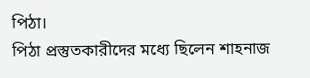পিঠা।
পিঠা প্রস্তুতকারীদের মধ্যে ছিলেন শাহনাজ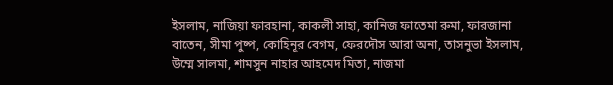ইসলাম, নাজিয়া ফারহানা, কাকলী সাহা, কানিজ ফাতেমা রুমা, ফারজানা বাতেন, সীমা পুষ্প, কোহিনূর বেগম, ফেরদৌস আরা অনা, তাসনুভা ইসলাম, উম্মে সালমা, শামসুন নাহার আহমেদ মিতা, নাজমা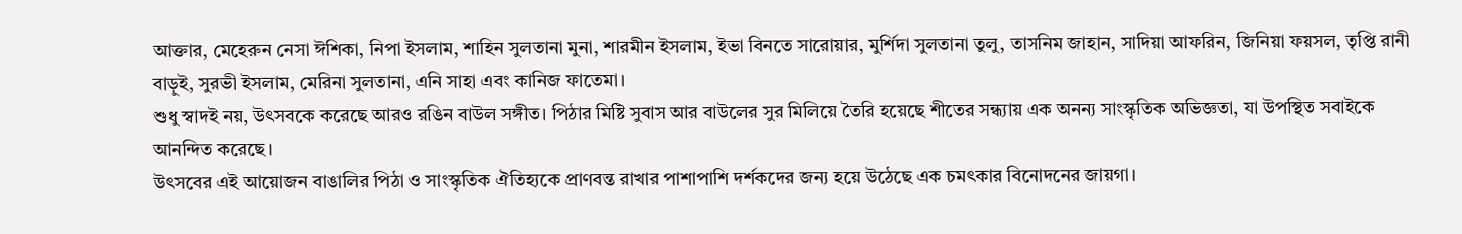আক্তার, মেহেরুন নেসা ঈশিকা, নিপা ইসলাম, শাহিন সুলতানা মুনা, শারমীন ইসলাম, ইভা বিনতে সারোয়ার, মুর্শিদা সুলতানা তুলু, তাসনিম জাহান, সাদিয়া আফরিন, জিনিয়া ফয়সল, তৃপ্তি রানী বাড়ুই, সুরভী ইসলাম, মেরিনা সুলতানা, এনি সাহা এবং কানিজ ফাতেমা।
শুধু স্বাদই নয়, উৎসবকে করেছে আরও রঙিন বাউল সঙ্গীত। পিঠার মিষ্টি সুবাস আর বাউলের সুর মিলিয়ে তৈরি হয়েছে শীতের সন্ধ্যায় এক অনন্য সাংস্কৃতিক অভিজ্ঞতা, যা উপস্থিত সবাইকে আনন্দিত করেছে।
উৎসবের এই আয়োজন বাঙালির পিঠা ও সাংস্কৃতিক ঐতিহ্যকে প্রাণবন্ত রাখার পাশাপাশি দর্শকদের জন্য হয়ে উঠেছে এক চমৎকার বিনোদনের জায়গা।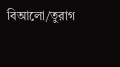বিআলো/তুরাগ